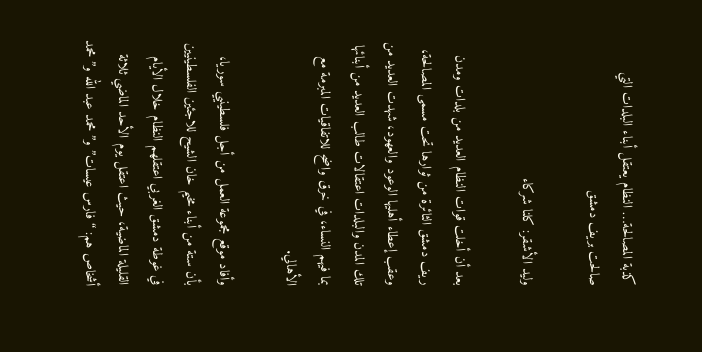كذبة المصالحة… النظام يعتقل أبناء البلدات التي صالحت بريف دمشق

وليد الأشقر: كلنا شركاء

بعد أن أخلت قوات النظام العديد من بلدات ومدن ريف دمشق الثائرة من ثوارها تحت مسمى المصالحة، وعقب إعطاء أهليها الوعود والعهود، شهدت العديد من تلك المدن والبلدات اعتقالات طالب العديد من أبنائها بما فيهم النساء، في خرق واضح للاتفاقيات المبرمة مع الأهالي.

وأفاد موقع مجموعة العمل من أجل فلسطينيي سوريا، بأن ستة من أبناء مخيم خان الشيح للاجئين الفلسطينيين في غوطة دمشق الغربي اعتقلهم النظام خلال الأيام القليلة الماضية، حيث اعتقل يوم الأحد الماضي ثلاثة أشخاص هم: “فارس عيسات” و”محمد عبد الله و”محمد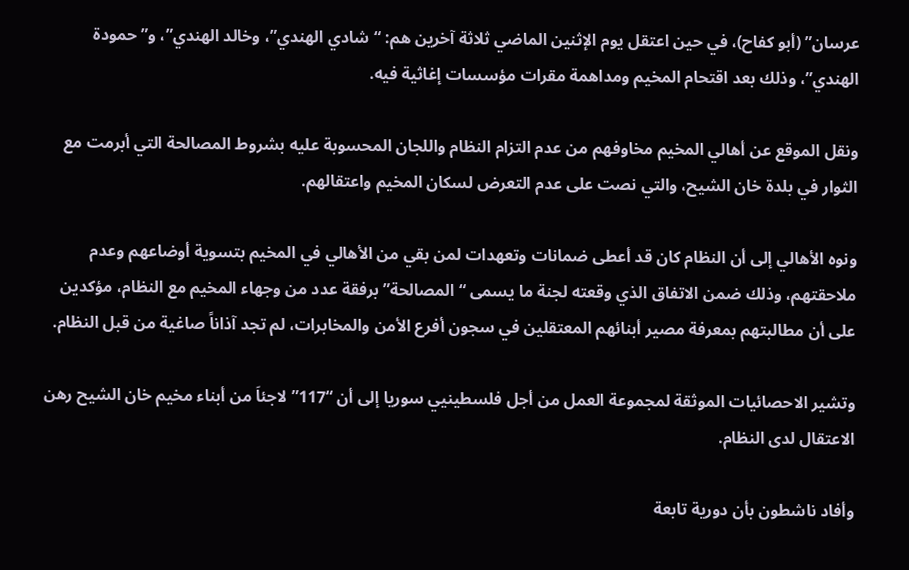عرسان” (أبو كفاح)، في حين اعتقل يوم الإثنين الماضي ثلاثة آخرين هم: “شادي الهندي”، وخالد الهندي”، و”حمودة الهندي”، وذلك بعد اقتحام المخيم ومداهمة مقرات مؤسسات إغاثية فيه.

ونقل الموقع عن أهالي المخيم مخاوفهم من عدم التزام النظام واللجان المحسوبة عليه بشروط المصالحة التي أبرمت مع الثوار في بلدة خان الشيح، والتي نصت على عدم التعرض لسكان المخيم واعتقالهم.

ونوه الأهالي إلى أن النظام كان قد أعطى ضمانات وتعهدات لمن بقي من الأهالي في المخيم بتسوية أوضاعهم وعدم ملاحقتهم، وذلك ضمن الاتفاق الذي وقعته لجنة ما يسمى “المصالحة” برفقة عدد من وجهاء المخيم مع النظام، مؤكدين على أن مطالبتهم بمعرفة مصير أبنائهم المعتقلين في سجون أفرع الأمن والمخابرات، لم تجد آذاناً صاغية من قبل النظام.

وتشير الاحصائيات الموثقة لمجموعة العمل من أجل فلسطينيي سوريا إلى أن “117” لاجئاَ من أبناء مخيم خان الشيح رهن الاعتقال لدى النظام.

وأفاد ناشطون بأن دورية تابعة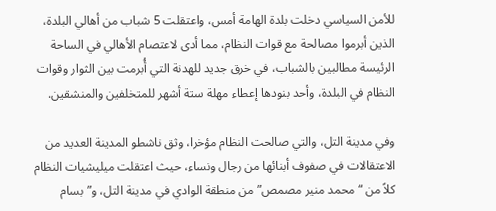للأمن السياسي دخلت بلدة الهامة أمس، واعتقلت 5 شباب من أهالي البلدة، الذين أبرموا مصالحة مع قوات النظام، مما أدى لاعتصام الأهالي في الساحة الرئيسة مطالبين بالشباب، في خرق جديد للهدنة التي أُبرمت بين الثوار وقوات النظام في البلدة، وأحد بنودها إعطاء مهلة ستة أشهر للمتخلفين والمنشقين.

وفي مدينة التل، والتي صالحت النظام مؤخرا، وثق ناشطو المدينة العديد من الاعتقالات في صفوف أبنائها من رجال ونساء، حيث اعتقلت ميليشيات النظام كلاً من “محمد منير مصمص” من منطقة الوادي في مدينة التل، و”بسام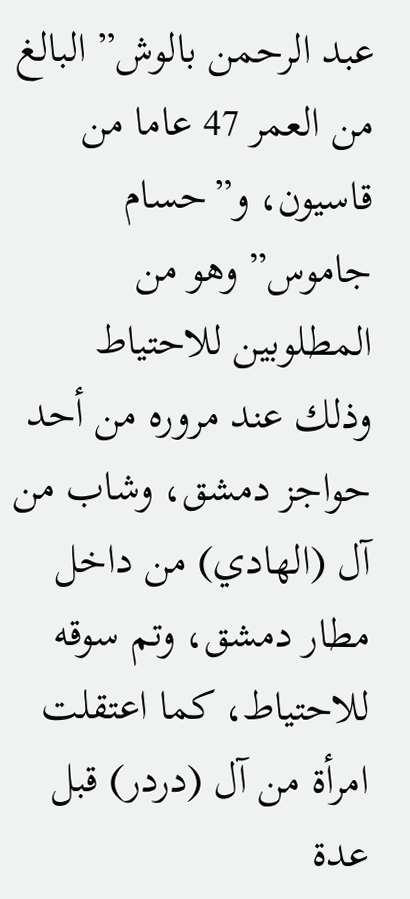عبد الرحمن بالوش” البالغ من العمر 47 عاما من قاسيون، و”حسام جاموس” وهو من المطلوبين للاحتياط وذلك عند مروره من أحد حواجز دمشق، وشاب من آل (الهادي) من داخل مطار دمشق، وتم سوقه للاحتياط، كما اعتقلت امرأة من آل (دردر) قبل عدة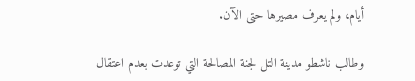أيام، ولم يعرف مصيرها حتى الآن.

وطالب ناشطو مدينة التل لجنة المصالحة التي توعدت بعدم اعتقال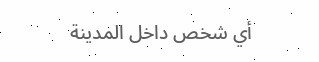أي شخص داخل المدينة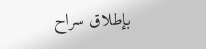بإطلاق سراح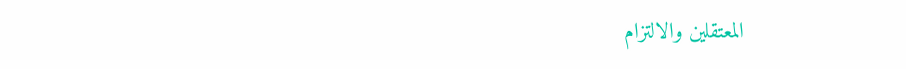المعتقلين والالتزام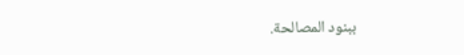ببنود المصالحة.